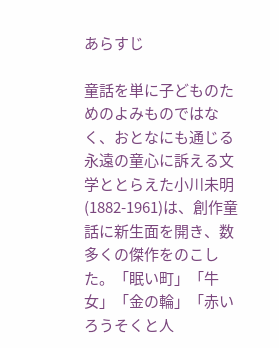あらすじ

童話を単に子どものためのよみものではなく、おとなにも通じる永遠の童心に訴える文学ととらえた小川未明(1882-1961)は、創作童話に新生面を開き、数多くの傑作をのこした。「眠い町」「牛女」「金の輪」「赤いろうそくと人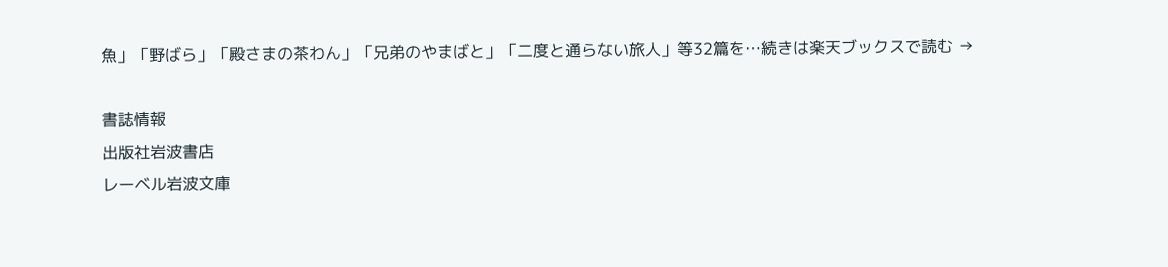魚」「野ばら」「殿さまの茶わん」「兄弟のやまばと」「二度と通らない旅人」等32篇を…続きは楽天ブックスで読む →

書誌情報
出版社岩波書店
レーベル岩波文庫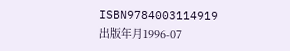ISBN9784003114919
出版年月1996-07